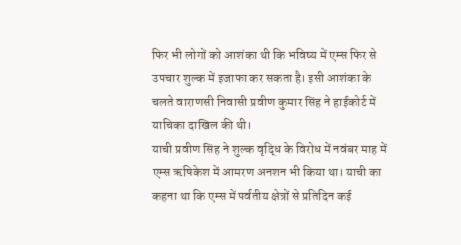फिर भी लोगों को आशंका थी कि भविष्य में एम्स फिर से उपचार शुल्क में इजाफा कर सकता है। इसी आशंका के चलते वाराणसी निवासी प्रवीण कुमार सिंह ने हाईकोर्ट में याचिका दाखिल की थी।
याची प्रवीण सिंह ने शुल्क वृद्धि के विरोध में नवंबर माह में एम्स ऋषिकेश में आमरण अनशन भी किया था। याची का कहना था कि एम्स में पर्वतीय क्षेत्रों से प्रतिदिन कई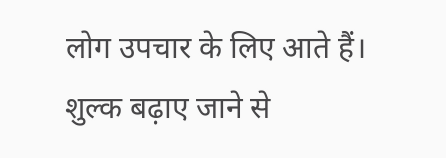लोग उपचार के लिए आते हैं। शुल्क बढ़ाए जाने से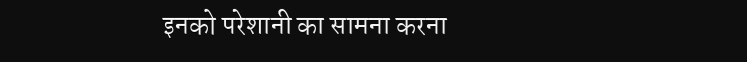इनको परेशानी का सामना करना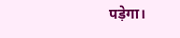पड़ेगा।